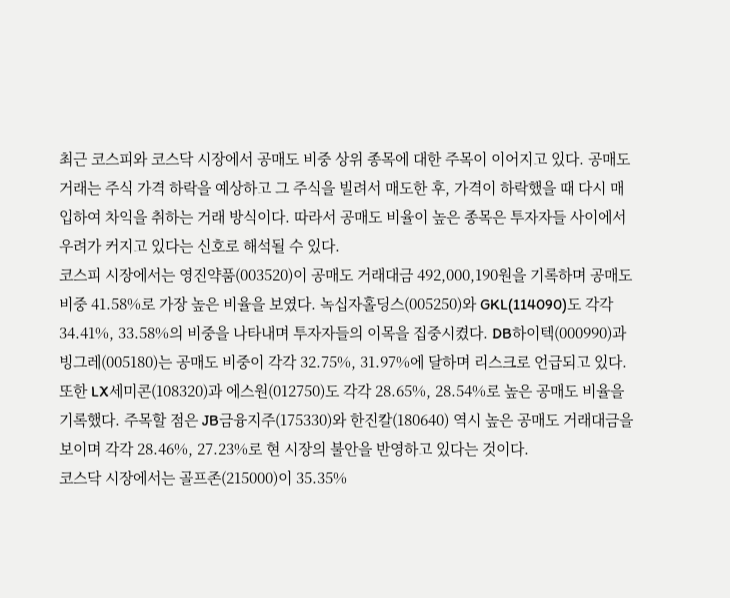최근 코스피와 코스닥 시장에서 공매도 비중 상위 종목에 대한 주목이 이어지고 있다. 공매도 거래는 주식 가격 하락을 예상하고 그 주식을 빌려서 매도한 후, 가격이 하락했을 때 다시 매입하여 차익을 취하는 거래 방식이다. 따라서 공매도 비율이 높은 종목은 투자자들 사이에서 우려가 커지고 있다는 신호로 해석될 수 있다.
코스피 시장에서는 영진약품(003520)이 공매도 거래대금 492,000,190원을 기록하며 공매도 비중 41.58%로 가장 높은 비율을 보였다. 녹십자홀딩스(005250)와 GKL(114090)도 각각 34.41%, 33.58%의 비중을 나타내며 투자자들의 이목을 집중시켰다. DB하이텍(000990)과 빙그레(005180)는 공매도 비중이 각각 32.75%, 31.97%에 달하며 리스크로 언급되고 있다. 또한 LX세미콘(108320)과 에스원(012750)도 각각 28.65%, 28.54%로 높은 공매도 비율을 기록했다. 주목할 점은 JB금융지주(175330)와 한진칼(180640) 역시 높은 공매도 거래대금을 보이며 각각 28.46%, 27.23%로 현 시장의 불안을 반영하고 있다는 것이다.
코스닥 시장에서는 골프존(215000)이 35.35%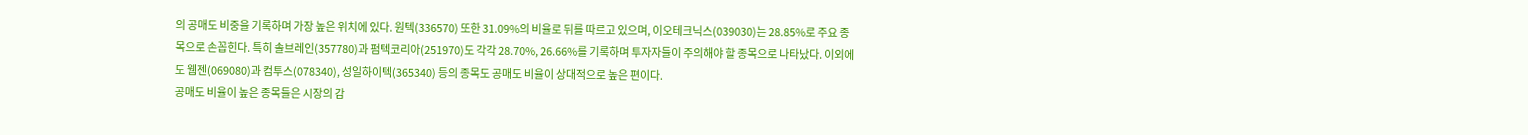의 공매도 비중을 기록하며 가장 높은 위치에 있다. 원텍(336570) 또한 31.09%의 비율로 뒤를 따르고 있으며, 이오테크닉스(039030)는 28.85%로 주요 종목으로 손꼽힌다. 특히 솔브레인(357780)과 펌텍코리아(251970)도 각각 28.70%, 26.66%를 기록하며 투자자들이 주의해야 할 종목으로 나타났다. 이외에도 웹젠(069080)과 컴투스(078340), 성일하이텍(365340) 등의 종목도 공매도 비율이 상대적으로 높은 편이다.
공매도 비율이 높은 종목들은 시장의 감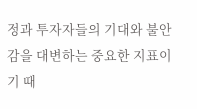정과 투자자들의 기대와 불안감을 대변하는 중요한 지표이기 때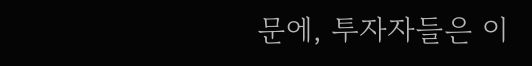문에, 투자자들은 이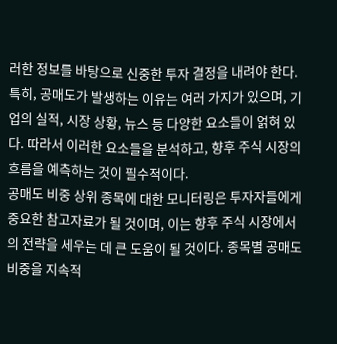러한 정보를 바탕으로 신중한 투자 결정을 내려야 한다. 특히, 공매도가 발생하는 이유는 여러 가지가 있으며, 기업의 실적, 시장 상황, 뉴스 등 다양한 요소들이 얽혀 있다. 따라서 이러한 요소들을 분석하고, 향후 주식 시장의 흐름을 예측하는 것이 필수적이다.
공매도 비중 상위 종목에 대한 모니터링은 투자자들에게 중요한 참고자료가 될 것이며, 이는 향후 주식 시장에서의 전략을 세우는 데 큰 도움이 될 것이다. 종목별 공매도 비중을 지속적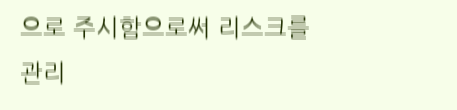으로 주시함으로써 리스크를 관리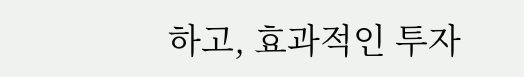하고, 효과적인 투자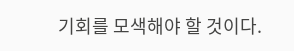기회를 모색해야 할 것이다.